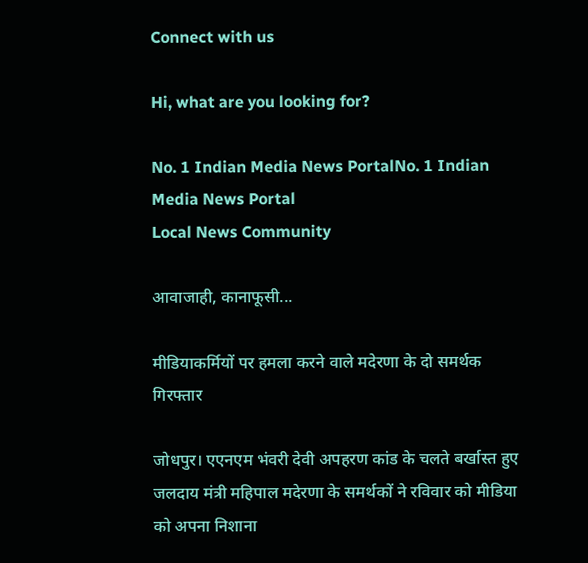Connect with us

Hi, what are you looking for?

No. 1 Indian Media News PortalNo. 1 Indian Media News Portal
Local News Community

आवाजाही, कानाफूसी...

मीडियाकर्मियों पर हमला करने वाले मदेरणा के दो समर्थक गिरफ्तार

जोधपुर। एएनएम भंवरी देवी अपहरण कांड के चलते बर्खास्त हुए जलदाय मंत्री महिपाल मदेरणा के समर्थकों ने रविवार को मीडिया को अपना निशाना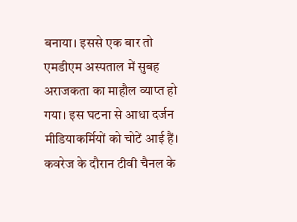बनाया। इससे एक बार तो एमडीएम अस्पताल में सुबह अराजकता का माहौल व्याप्त हो गया। इस घटना से आधा दर्जन मीडियाकर्मियों को चोटें आई हैं। कवरेज के दौरान टीवी चैनल के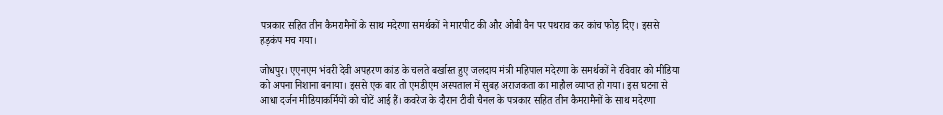पत्रकार सहित तीन कैमरामैनों के साथ मदेरणा समर्थकों ने मारपीट की और ओबी वैन पर पथराव कर कांच फोड़ दिए। इससे हड़कंप मच गया।

जोधपुर। एएनएम भंवरी देवी अपहरण कांड के चलते बर्खास्त हुए जलदाय मंत्री महिपाल मदेरणा के समर्थकों ने रविवार को मीडिया को अपना निशाना बनाया। इससे एक बार तो एमडीएम अस्पताल में सुबह अराजकता का माहौल व्याप्त हो गया। इस घटना से आधा दर्जन मीडियाकर्मियों को चोटें आई हैं। कवरेज के दौरान टीवी चैनल के पत्रकार सहित तीन कैमरामैनों के साथ मदेरणा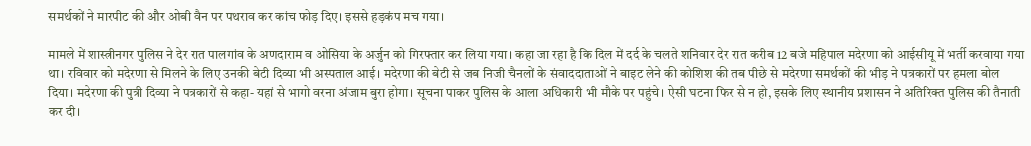समर्थकों ने मारपीट की और ओबी वैन पर पथराव कर कांच फोड़ दिए। इससे हड़कंप मच गया।

मामले में शास्त्रीनगर पुलिस ने देर रात पालगांव के अणदाराम व ओसिया के अर्जुन को गिरफ्तार कर लिया गया। कहा जा रहा है कि दिल में दर्द के चलते शनिवार देर रात करीब 12 बजे महिपाल मदेरणा को आईसीयू में भर्ती करवाया गया था। रविवार को मदेरणा से मिलने के लिए उनकी बेटी दिव्या भी अस्पताल आई। मदेरणा की बेटी से जब निजी चैनलों के संवाददाताओं ने बाइट लेने की कोशिश की तब पीछे से मदेरणा समर्थकों की भीड़ ने पत्रकारों पर हमला बोल दिया। मदेरणा की पुत्री दिव्या ने पत्रकारों से कहा- यहां से भागो वरना अंजाम बुरा होगा। सूचना पाकर पुलिस के आला अधिकारी भी मौके पर पहुंचे। ऐसी घटना फिर से न हो, इसके लिए स्थानीय प्रशासन ने अतिरिक्त पुलिस की तैनाती कर दी।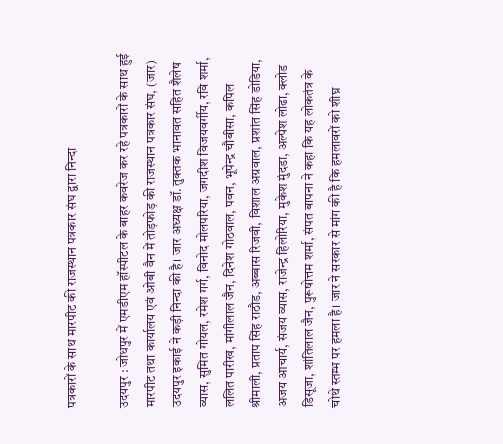पत्रकारों के साथ मारपीट की राजस्थान पत्रकार संघ द्वारा निन्दा

उदयपुर : जोधपुर में एमडीएम हॉस्पीटल के बाहर कवरेज कर रहे पत्रकारों के साथ हुई मारपीट तथा कार्यालय एवं ओबी वैन में तोड़फोड़ की राजस्थान पत्रकार संघ, (जार) उदयपुर इकाई ने कड़ी निन्दा की है। जार अध्यक्ष डॉ. तुक्तक भानावत सहित शैलेष व्यास, सुमित गोयल, रमेश गर्ग, विनोद मोलपरिया, जगदीश विजयवर्गीय, रवि शर्मा, ललित पारीख, मांगीलाल जैन, दिनेश गोठवाल, पवन, भूपेन्द्र चौबीसा, कपिल श्रीमाली, प्रताप सिंह राठौड, अब्बास रिजवी, विशाल अग्रवाल, प्रशांत सिंह डोडिया, अजय आचार्य, संजय व्यास, राजेन्द्र हिलोरिया, मुकेश मुंदडा, अल्पेश लोढा, क्लोड डिसूजा, शांतिलाल जैन, पुरूषोत्तम शर्मा, संपत बापना ने कहा कि यह लोकतंत्र के चोथे स्तम्भ पर हमला है। जार ने सरकार से मांग की है कि हमलावरों को शीघ्र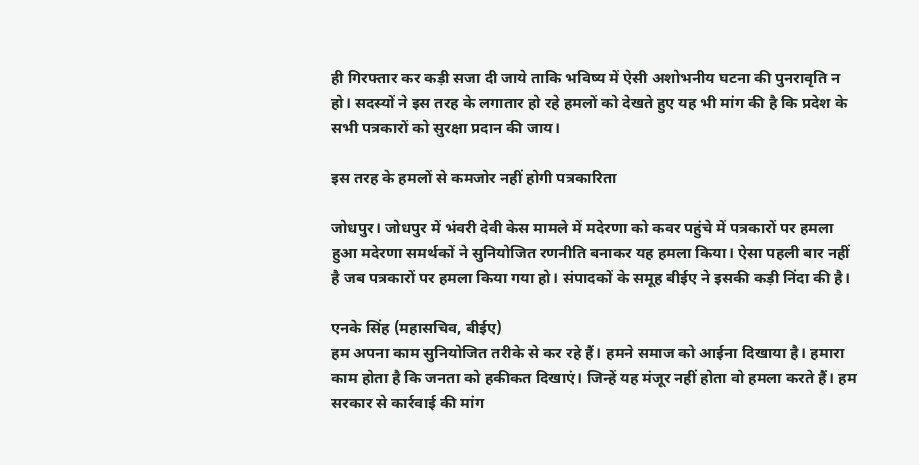ही गिरफ्तार कर कड़ी सजा दी जाये ताकि भविष्य में ऐसी अशोभनीय घटना की पुनरावृति न हो। सदस्यों ने इस तरह के लगातार हो रहे हमलों को देखते हुए यह भी मांग की है कि प्रदेश के सभी पत्रकारों को सुरक्षा प्रदान की जाय।

इस तरह के हमलों से कमजोर नहीं होगी पत्रकारिता

जोधपुर। जोधपुर में भंवरी देवी केस मामले में मदेरणा को कवर पहुंचे में पत्रकारों पर हमला हुआ मदेरणा समर्थकों ने सुनियोजित रणनीति बनाकर यह हमला किया। ऐसा पहली बार नहीं है जब पत्रकारों पर हमला किया गया हो। संपादकों के समूह बीईए ने इसकी कड़ी निंदा की है।

एनके सिंह (महासचिव, बीईए)
हम अपना काम सुनियोजित तरीके से कर रहे हैं। हमने समाज को आईना दिखाया है। हमारा काम होता है कि जनता को हकीकत दिखाएं। जिन्हें यह मंजूर नहीं होता वो हमला करते हैं। हम सरकार से कार्रवाई की मांग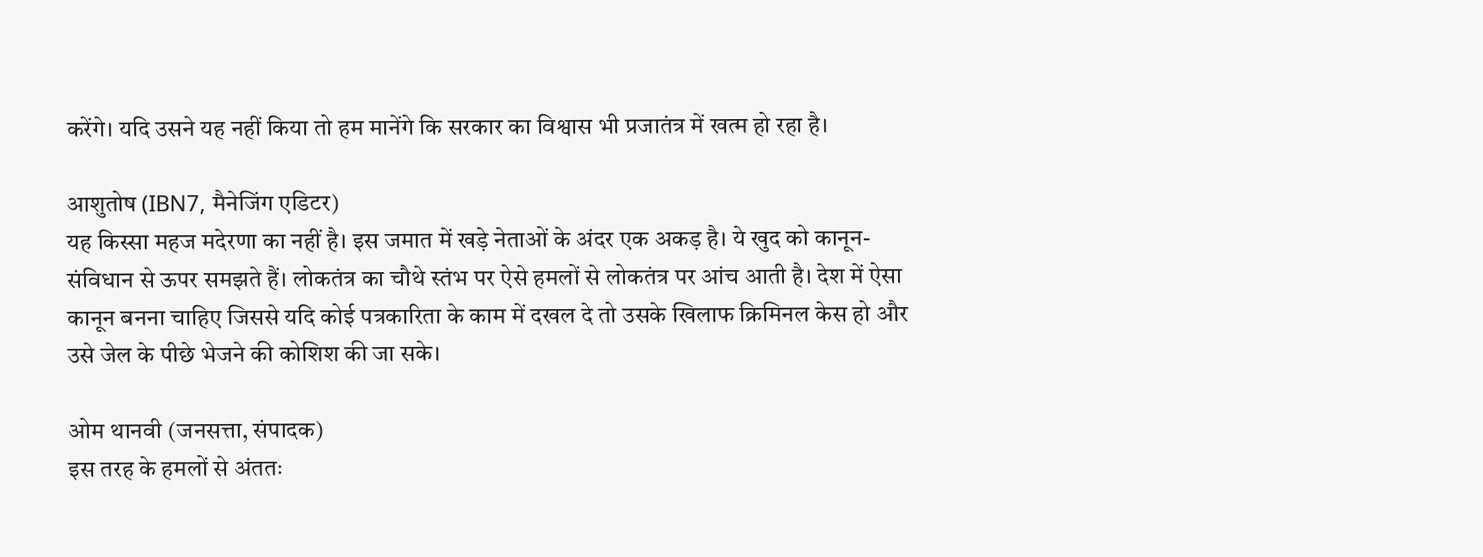करेंगे। यदि उसने यह नहीं किया तो हम मानेंगे कि सरकार का विश्वास भी प्रजातंत्र में खत्म हो रहा है।

आशुतोष (IBN7, मैनेजिंग एडिटर)
यह किस्सा महज मदेरणा का नहीं है। इस जमात में खड़े नेताओं के अंदर एक अकड़ है। ये खुद को कानून-संविधान से ऊपर समझते हैं। लोकतंत्र का चौथे स्तंभ पर ऐसे हमलों से लोकतंत्र पर आंच आती है। देश में ऐसा कानून बनना चाहिए जिससे यदि कोई पत्रकारिता के काम में दखल दे तो उसके खिलाफ क्रिमिनल केस हो और उसे जेल के पीछे भेजने की कोशिश की जा सके।

ओम थानवी (जनसत्ता, संपादक)
इस तरह के हमलों से अंततः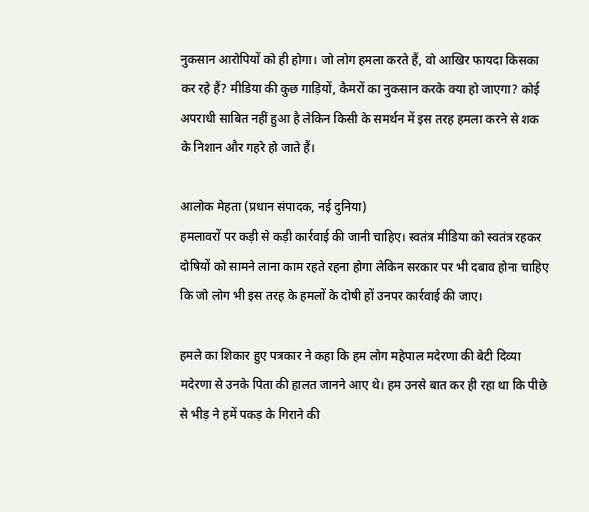नुकसान आरोपियों को ही होगा। जो लोग हमला करते हैं, वो आखिर फायदा किसका कर रहे हैं? मीडिया की कुछ गाड़ियों, कैमरों का नुकसान करके क्या हो जाएगा? कोई अपराधी साबित नहीं हुआ है लेकिन किसी के समर्थन में इस तरह हमला करने से शक के निशान और गहरे हो जाते हैं।

आलोक मेहता (प्रधान संपादक, नई दुनिया)
हमलावरों पर कड़ी से कड़ी कार्रवाई की जानी चाहिए। स्वतंत्र मीडिया को स्वतंत्र रहकर दोषियों को सामने लाना काम रहते रहना होगा लेकिन सरकार पर भी दबाव होना चाहिए कि जो लोग भी इस तरह के हमलों के दोषी हों उनपर कार्रवाई की जाए।

हमले का शिकार हुए पत्रकार ने कहा कि हम लोग महेपाल मदेरणा की बेटी दिव्या मदेरणा से उनके पिता की हालत जानने आए थे। हम उनसे बात कर ही रहा था कि पीछे से भीड़ ने हमें पकड़ के गिराने की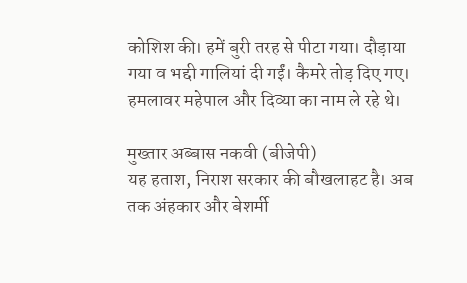कोशिश की। हमें बुरी तरह से पीटा गया। दौड़ाया गया व भद्दी गालियां दी गईं। कैमरे तोड़ दिए गए। हमलावर महेपाल और दिव्या का नाम ले रहे थे।

मुख्तार अब्बास नकवी (बीजेपी)
यह हताश, निराश सरकार की बौखलाहट है। अब तक अंहकार और बेशर्मी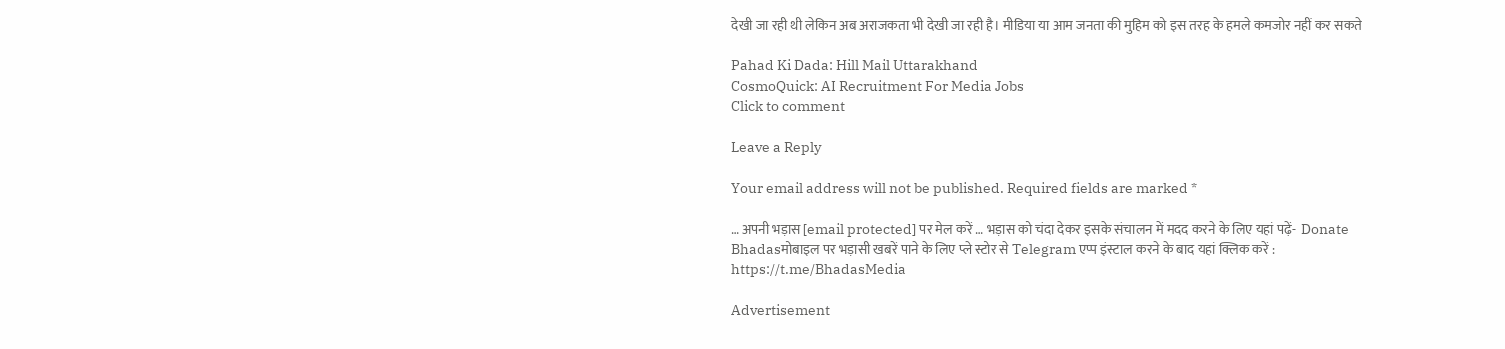देखी जा रही थी लेकिन अब अराजकता भी देखी जा रही है। मीडिया या आम जनता की मुहिम को इस तरह के हमले कमजोर नहीं कर सकते

Pahad Ki Dada: Hill Mail Uttarakhand
CosmoQuick: AI Recruitment For Media Jobs
Click to comment

Leave a Reply

Your email address will not be published. Required fields are marked *

… अपनी भड़ास [email protected] पर मेल करें … भड़ास को चंदा देकर इसके संचालन में मदद करने के लिए यहां पढ़ें-  Donate Bhadasमोबाइल पर भड़ासी खबरें पाने के लिए प्ले स्टोर से Telegram एप्प इंस्टाल करने के बाद यहां क्लिक करें : https://t.me/BhadasMedia

Advertisement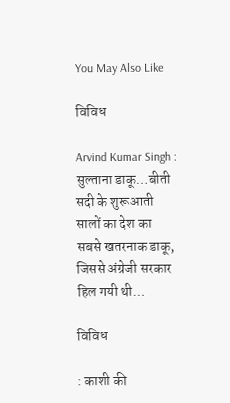You May Also Like

विविध

Arvind Kumar Singh : सुल्ताना डाकू…बीती सदी के शुरूआती सालों का देश का सबसे खतरनाक डाकू, जिससे अंग्रेजी सरकार हिल गयी थी…

विविध

: काशी की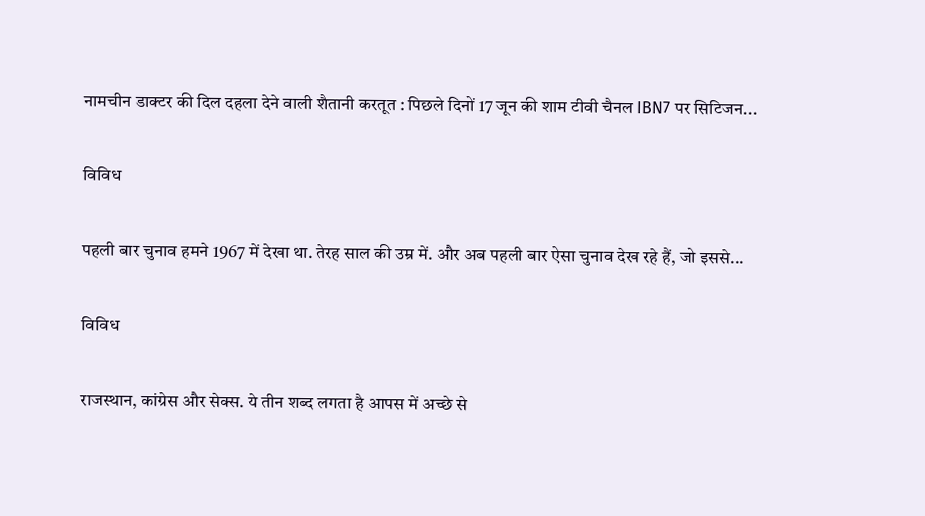नामचीन डाक्टर की दिल दहला देने वाली शैतानी करतूत : पिछले दिनों 17 जून की शाम टीवी चैनल IBN7 पर सिटिजन...

विविध

पहली बार चुनाव हमने 1967 में देखा था. तेरह साल की उम्र में. और अब पहली बार ऐसा चुनाव देख रहे हैं, जो इससे...

विविध

राजस्थान, कांग्रेस और सेक्स. ये तीन शब्द लगता है आपस में अच्छे से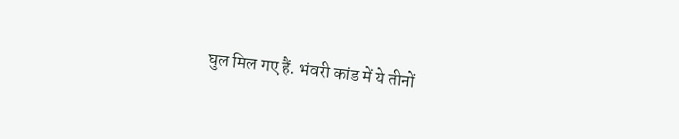घुल मिल गए हैं. भंवरी कांड में ये तीनों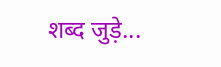शब्द जुड़े...